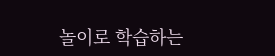놀이로 학습하는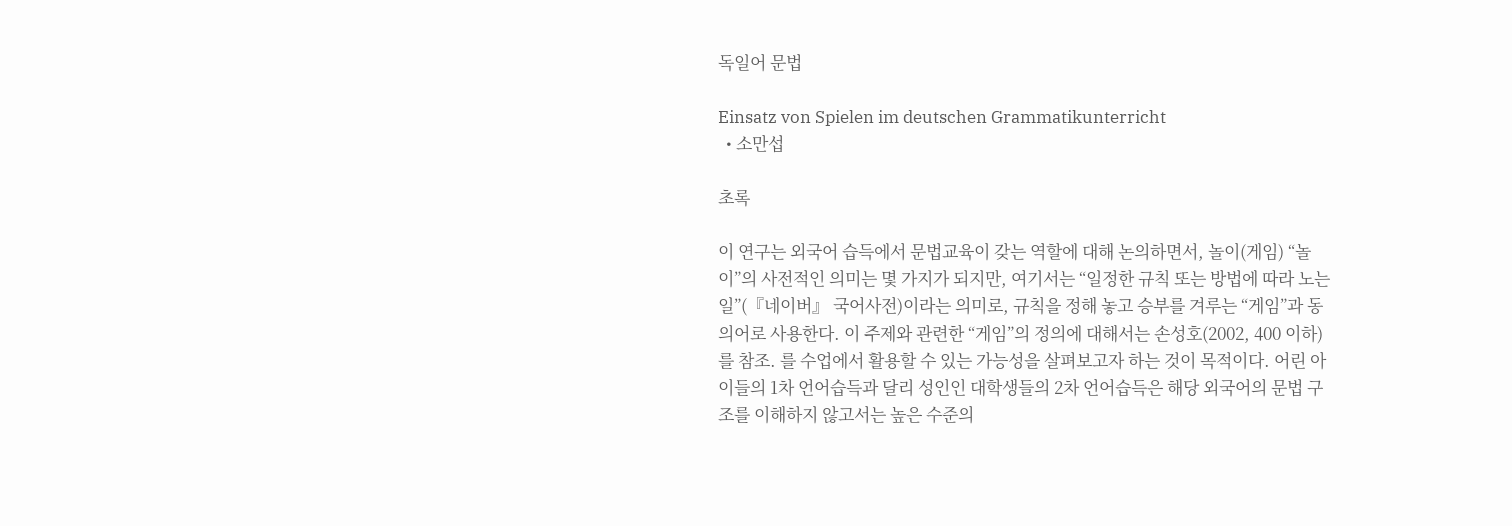독일어 문법

Einsatz von Spielen im deutschen Grammatikunterricht
  • 소만섭

초록

이 연구는 외국어 습득에서 문법교육이 갖는 역할에 대해 논의하면서, 놀이(게임) “놀이”의 사전적인 의미는 몇 가지가 되지만, 여기서는 “일정한 규칙 또는 방법에 따라 노는 일”(『네이버』 국어사전)이라는 의미로, 규칙을 정해 놓고 승부를 겨루는 “게임”과 동의어로 사용한다. 이 주제와 관련한 “게임”의 정의에 대해서는 손성호(2002, 400 이하)를 참조. 를 수업에서 활용할 수 있는 가능성을 살펴보고자 하는 것이 목적이다. 어린 아이들의 1차 언어습득과 달리 성인인 대학생들의 2차 언어습득은 해당 외국어의 문법 구조를 이해하지 않고서는 높은 수준의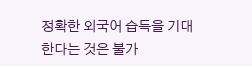정확한 외국어 습득을 기대한다는 것은 불가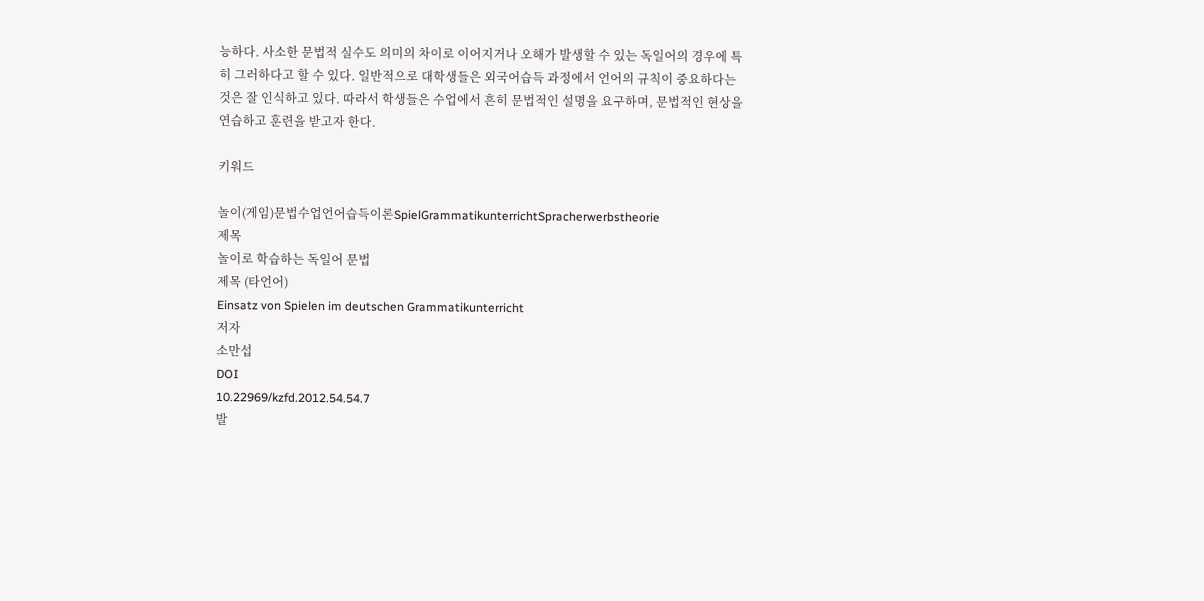능하다. 사소한 문법적 실수도 의미의 차이로 이어지거나 오해가 발생할 수 있는 독일어의 경우에 특히 그러하다고 할 수 있다. 일반적으로 대학생들은 외국어습득 과정에서 언어의 규칙이 중요하다는 것은 잘 인식하고 있다. 따라서 학생들은 수업에서 흔히 문법적인 설명을 요구하며, 문법적인 현상을 연습하고 훈련을 받고자 한다.

키워드

놀이(게임)문법수업언어습득이론SpielGrammatikunterrichtSpracherwerbstheorie
제목
놀이로 학습하는 독일어 문법
제목 (타언어)
Einsatz von Spielen im deutschen Grammatikunterricht
저자
소만섭
DOI
10.22969/kzfd.2012.54.54.7
발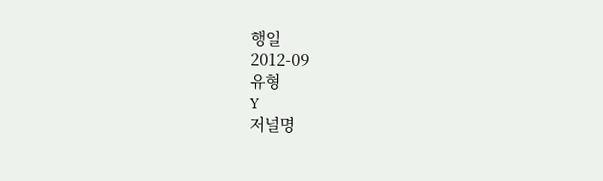행일
2012-09
유형
Y
저널명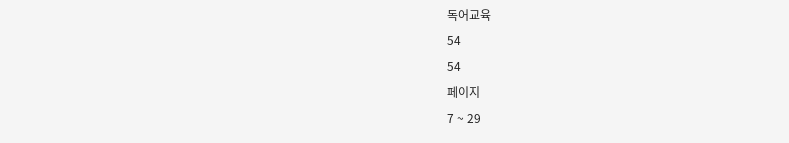독어교육
54
54
페이지
7 ~ 29